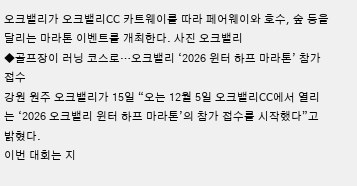오크밸리가 오크밸리CC 카트웨이를 따라 페어웨이와 호수, 숲 등을 달리는 마라톤 이벤트를 개최한다. 사진 오크밸리
◆골프장이 러닝 코스로…오크밸리 ‘2026 윈터 하프 마라톤’ 참가 접수
강원 원주 오크밸리가 15일 “오는 12월 5일 오크밸리CC에서 열리는 ‘2026 오크밸리 윈터 하프 마라톤’의 참가 접수를 시작했다”고 밝혔다.
이번 대회는 지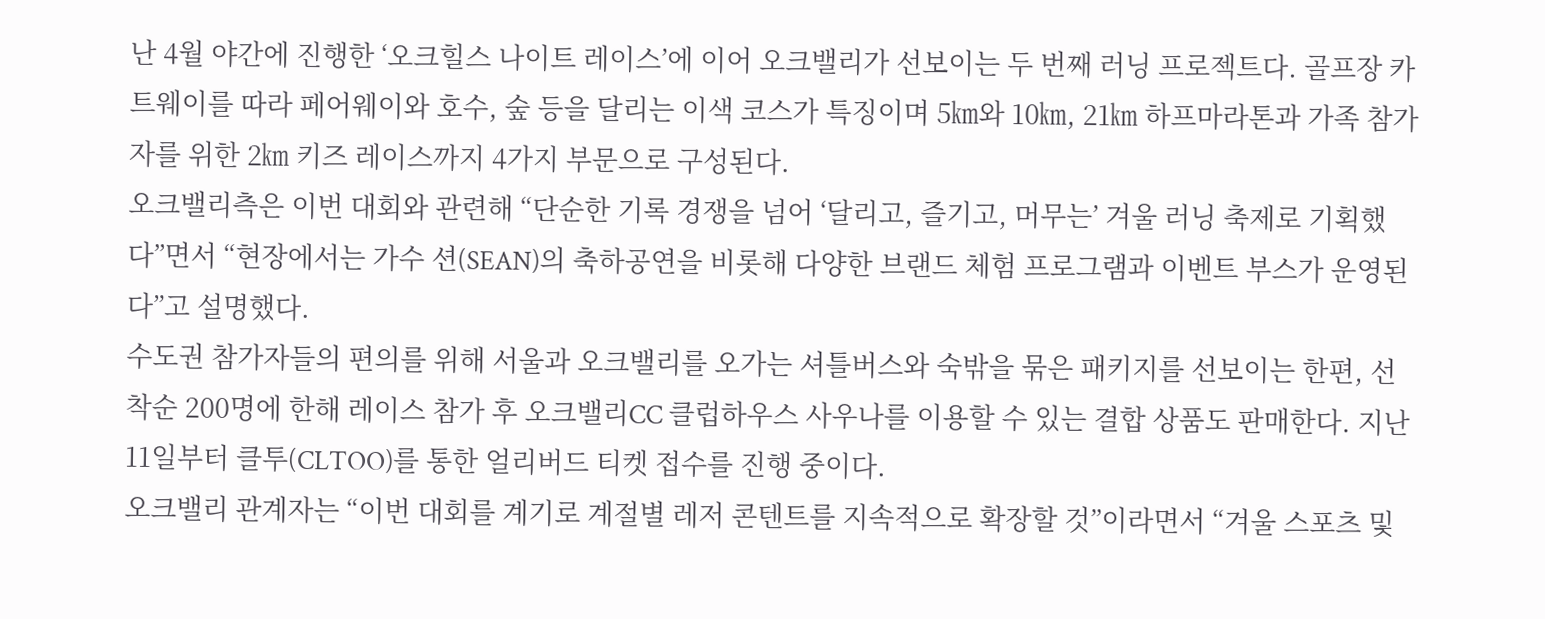난 4월 야간에 진행한 ‘오크힐스 나이트 레이스’에 이어 오크밸리가 선보이는 두 번째 러닝 프로젝트다. 골프장 카트웨이를 따라 페어웨이와 호수, 숲 등을 달리는 이색 코스가 특징이며 5㎞와 10㎞, 21㎞ 하프마라톤과 가족 참가자를 위한 2㎞ 키즈 레이스까지 4가지 부문으로 구성된다.
오크밸리측은 이번 대회와 관련해 “단순한 기록 경쟁을 넘어 ‘달리고, 즐기고, 머무는’ 겨울 러닝 축제로 기획했다”면서 “현장에서는 가수 션(SEAN)의 축하공연을 비롯해 다양한 브랜드 체험 프로그램과 이벤트 부스가 운영된다”고 설명했다.
수도권 참가자들의 편의를 위해 서울과 오크밸리를 오가는 셔틀버스와 숙밖을 묶은 패키지를 선보이는 한편, 선착순 200명에 한해 레이스 참가 후 오크밸리CC 클럽하우스 사우나를 이용할 수 있는 결합 상품도 판매한다. 지난 11일부터 클투(CLTOO)를 통한 얼리버드 티켓 접수를 진행 중이다.
오크밸리 관계자는 “이번 대회를 계기로 계절별 레저 콘텐트를 지속적으로 확장할 것”이라면서 “겨울 스포츠 및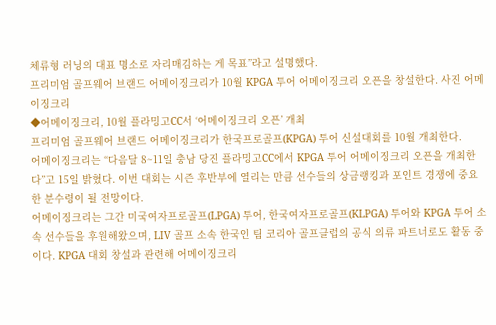체류형 러닝의 대표 명소로 자리매김하는 게 목표”라고 설명했다.
프리미엄 골프웨어 브랜드 어메이징크리가 10월 KPGA 투어 어메이징크리 오픈을 창설한다. 사진 어메이징크리
◆어메이징크리, 10월 플라밍고CC서 ‘어메이징크리 오픈’ 개최
프리미엄 골프웨어 브랜드 어메이징크리가 한국프로골프(KPGA) 투어 신설대회를 10월 개최한다.
어메이징크리는 “다음달 8~11일 충남 당진 플라밍고CC에서 KPGA 투어 어메이징크리 오픈을 개최한다”고 15일 밝혔다. 이번 대회는 시즌 후반부에 열리는 만큼 선수들의 상금랭킹과 포인트 경쟁에 중요한 분수령이 될 전망이다.
어메이징크리는 그간 미국여자프로골프(LPGA) 투어, 한국여자프로골프(KLPGA) 투어와 KPGA 투어 소속 선수들을 후원해왔으며, LIV 골프 소속 한국인 팀 코리아 골프클럽의 공식 의류 파트너로도 활동 중이다. KPGA 대회 창설과 관련해 어메이징크리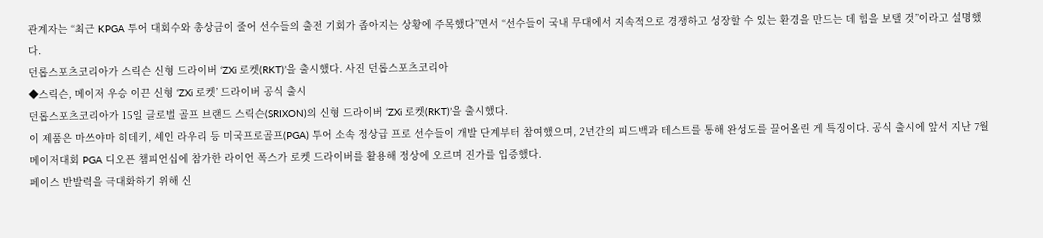관계자는 “최근 KPGA 투어 대회수와 총상금이 줄어 선수들의 출전 기회가 좁아지는 상황에 주목했다”면서 “선수들이 국내 무대에서 지속적으로 경쟁하고 성장할 수 있는 환경을 만드는 데 힘을 보탤 것”이라고 설명했다.
던롭스포츠코리아가 스릭슨 신형 드라이버 ‘ZXi 로켓(RKT)’을 출시했다. 사진 던롭스포츠코리아
◆스릭슨, 메이저 우승 이끈 신형 ‘ZXi 로켓’ 드라이버 공식 출시
던롭스포츠코리아가 15일 글로벌 골프 브랜드 스릭슨(SRIXON)의 신형 드라이버 ‘ZXi 로켓(RKT)’을 출시했다.
이 제품은 마쓰야마 히데키, 셰인 라우리 등 미국프로골프(PGA) 투어 소속 정상급 프로 선수들이 개발 단계부터 참여했으며, 2년간의 피드백과 테스트를 통해 완성도를 끌어올린 게 특징이다. 공식 출시에 앞서 지난 7월 메이저대회 PGA 디오픈 챔피언십에 참가한 라이언 폭스가 로켓 드라이버를 활용해 정상에 오르며 진가를 입증했다.
페이스 반발력을 극대화하기 위해 신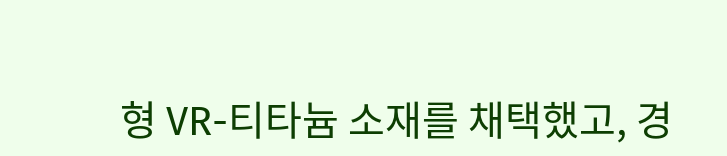형 VR-티타늄 소재를 채택했고, 경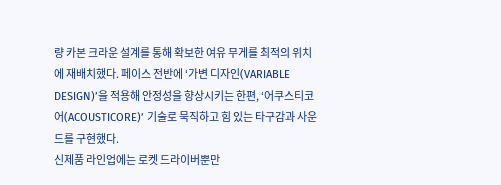량 카본 크라운 설계를 통해 확보한 여유 무게를 최적의 위치에 재배치했다. 페이스 전반에 ‘가변 디자인(VARIABLE DESIGN)’을 적용해 안정성을 향상시키는 한편, ‘어쿠스티코어(ACOUSTICORE)’ 기술로 묵직하고 힘 있는 타구감과 사운드를 구현했다.
신제품 라인업에는 로켓 드라이버뿐만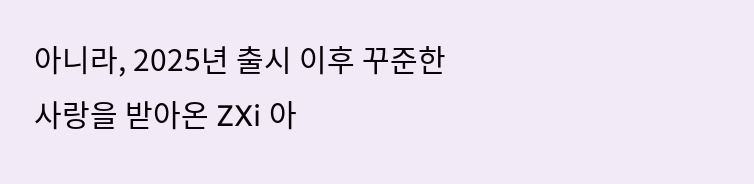아니라, 2025년 출시 이후 꾸준한 사랑을 받아온 ZXi 아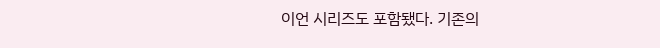이언 시리즈도 포함됐다. 기존의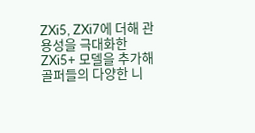ZXi5, ZXi7에 더해 관용성을 극대화한 ZXi5+ 모델을 추가해 골퍼들의 다양한 니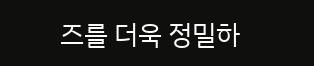즈를 더욱 정밀하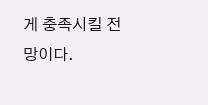게 충족시킬 전망이다.